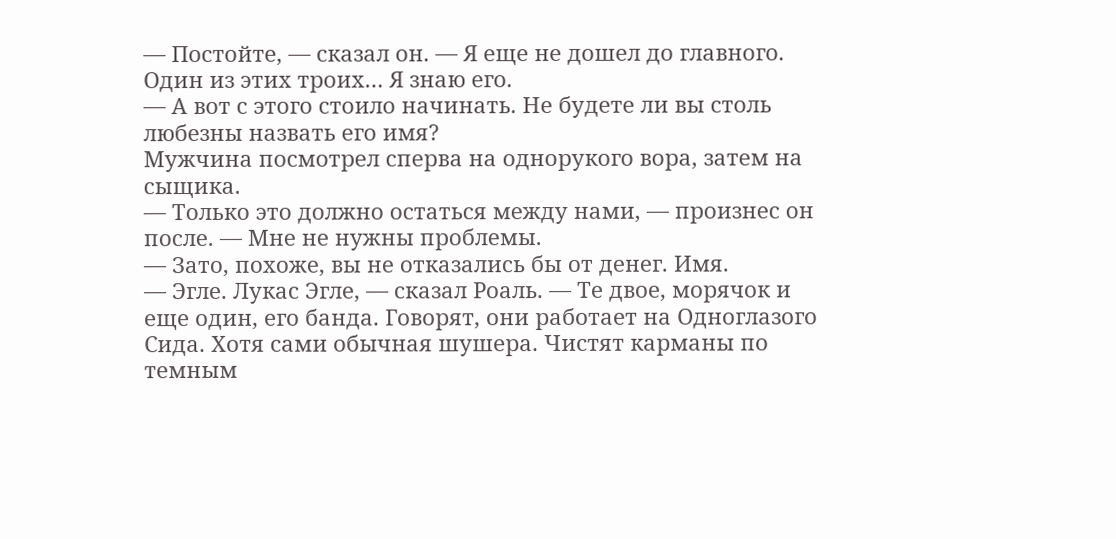— Постойте, — сказал он. — Я еще не дошел до главного. Один из этих троих… Я знаю его.
— А вот с этого стоило начинать. Не будете ли вы столь любезны назвать его имя?
Мужчина посмотрел сперва на однорукого вора, затем на сыщика.
— Только это должно остаться между нами, — произнес он после. — Мне не нужны проблемы.
— Зато, похоже, вы не отказались бы от денег. Имя.
— Эгле. Лукас Эгле, — сказал Роаль. — Те двое, морячок и еще один, его банда. Говорят, они работает на Одноглазого Сида. Хотя сами обычная шушера. Чистят карманы по темным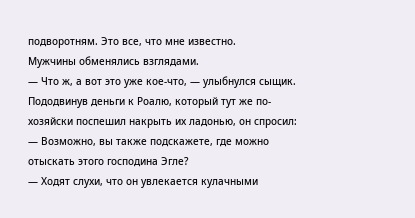подворотням. Это все, что мне известно.
Мужчины обменялись взглядами.
— Что ж, а вот это уже кое-что, — улыбнулся сыщик. Пододвинув деньги к Роалю, который тут же по-хозяйски поспешил накрыть их ладонью, он спросил: — Возможно, вы также подскажете, где можно отыскать этого господина Эгле?
— Ходят слухи, что он увлекается кулачными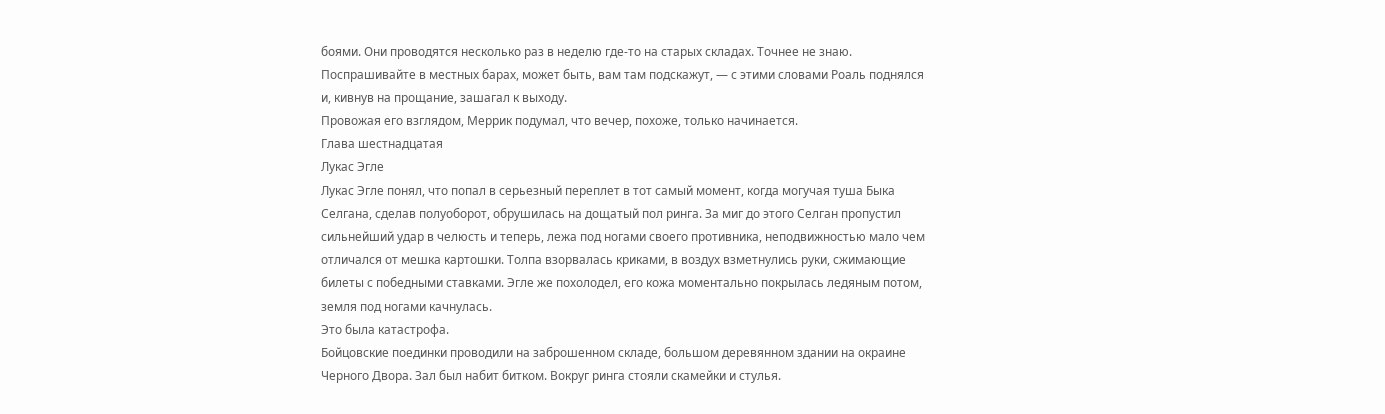боями. Они проводятся несколько раз в неделю где-то на старых складах. Точнее не знаю. Поспрашивайте в местных барах, может быть, вам там подскажут, — с этими словами Роаль поднялся и, кивнув на прощание, зашагал к выходу.
Провожая его взглядом, Меррик подумал, что вечер, похоже, только начинается.
Глава шестнадцатая
Лукас Эгле
Лукас Эгле понял, что попал в серьезный переплет в тот самый момент, когда могучая туша Быка Селгана, сделав полуоборот, обрушилась на дощатый пол ринга. За миг до этого Селган пропустил сильнейший удар в челюсть и теперь, лежа под ногами своего противника, неподвижностью мало чем отличался от мешка картошки. Толпа взорвалась криками, в воздух взметнулись руки, сжимающие билеты с победными ставками. Эгле же похолодел, его кожа моментально покрылась ледяным потом, земля под ногами качнулась.
Это была катастрофа.
Бойцовские поединки проводили на заброшенном складе, большом деревянном здании на окраине Черного Двора. Зал был набит битком. Вокруг ринга стояли скамейки и стулья.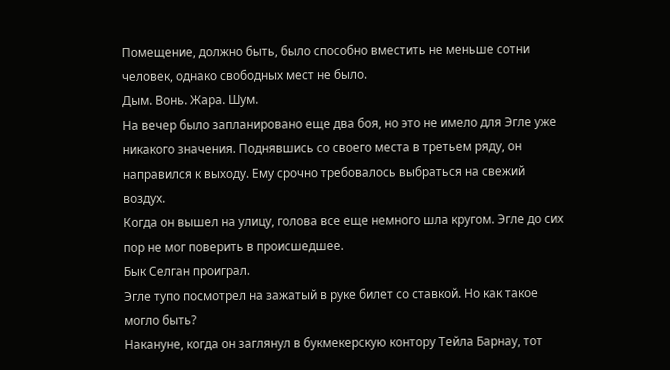Помещение, должно быть, было способно вместить не меньше сотни человек, однако свободных мест не было.
Дым. Вонь. Жара. Шум.
На вечер было запланировано еще два боя, но это не имело для Эгле уже никакого значения. Поднявшись со своего места в третьем ряду, он направился к выходу. Ему срочно требовалось выбраться на свежий воздух.
Когда он вышел на улицу, голова все еще немного шла кругом. Эгле до сих пор не мог поверить в происшедшее.
Бык Селган проиграл.
Эгле тупо посмотрел на зажатый в руке билет со ставкой. Но как такое могло быть?
Накануне, когда он заглянул в букмекерскую контору Тейла Барнау, тот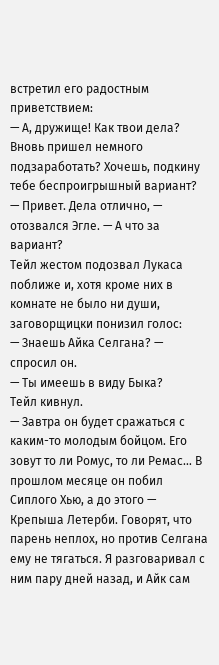встретил его радостным приветствием:
— А, дружище! Как твои дела? Вновь пришел немного подзаработать? Хочешь, подкину тебе беспроигрышный вариант?
— Привет. Дела отлично, — отозвался Эгле. — А что за вариант?
Тейл жестом подозвал Лукаса поближе и, хотя кроме них в комнате не было ни души, заговорщицки понизил голос:
— Знаешь Айка Селгана? — спросил он.
— Ты имеешь в виду Быка?
Тейл кивнул.
— Завтра он будет сражаться с каким-то молодым бойцом. Его зовут то ли Ромус, то ли Ремас… В прошлом месяце он побил Сиплого Хью, а до этого — Крепыша Летерби. Говорят, что парень неплох, но против Селгана ему не тягаться. Я разговаривал с ним пару дней назад, и Айк сам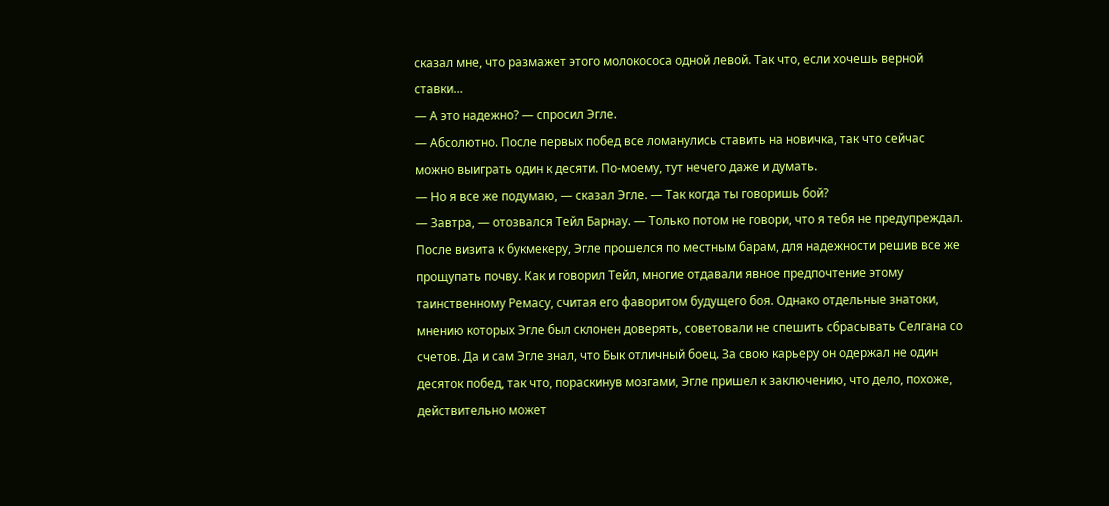сказал мне, что размажет этого молокососа одной левой. Так что, если хочешь верной ставки…
— А это надежно? — спросил Эгле.
— Абсолютно. После первых побед все ломанулись ставить на новичка, так что сейчас можно выиграть один к десяти. По-моему, тут нечего даже и думать.
— Но я все же подумаю, — сказал Эгле. — Так когда ты говоришь бой?
— Завтра, — отозвался Тейл Барнау. — Только потом не говори, что я тебя не предупреждал.
После визита к букмекеру, Эгле прошелся по местным барам, для надежности решив все же прощупать почву. Как и говорил Тейл, многие отдавали явное предпочтение этому таинственному Ремасу, считая его фаворитом будущего боя. Однако отдельные знатоки, мнению которых Эгле был склонен доверять, советовали не спешить сбрасывать Селгана со счетов. Да и сам Эгле знал, что Бык отличный боец. За свою карьеру он одержал не один десяток побед, так что, пораскинув мозгами, Эгле пришел к заключению, что дело, похоже, действительно может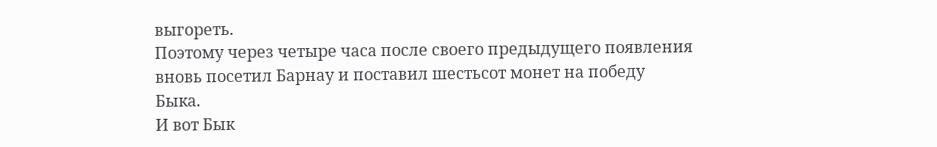выгореть.
Поэтому через четыре часа после своего предыдущего появления вновь посетил Барнау и поставил шестьсот монет на победу Быка.
И вот Бык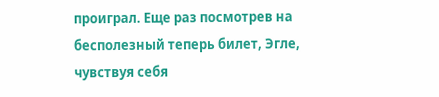проиграл. Еще раз посмотрев на бесполезный теперь билет, Эгле, чувствуя себя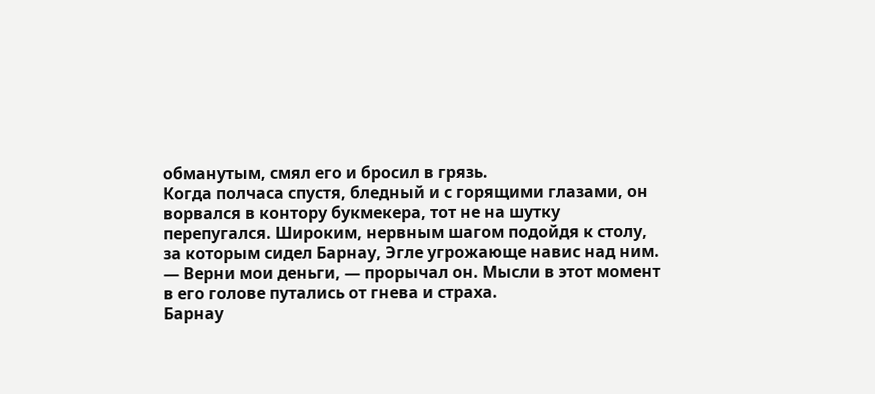обманутым, смял его и бросил в грязь.
Когда полчаса спустя, бледный и с горящими глазами, он ворвался в контору букмекера, тот не на шутку перепугался. Широким, нервным шагом подойдя к столу, за которым сидел Барнау, Эгле угрожающе навис над ним.
— Верни мои деньги, — прорычал он. Мысли в этот момент в его голове путались от гнева и страха.
Барнау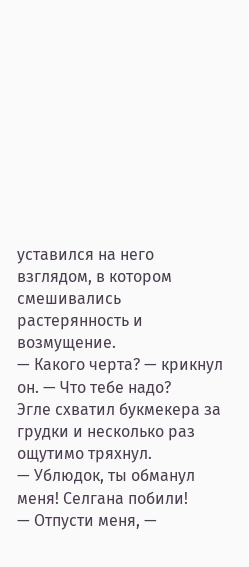уставился на него взглядом, в котором смешивались растерянность и возмущение.
— Какого черта? — крикнул он. — Что тебе надо?
Эгле схватил букмекера за грудки и несколько раз ощутимо тряхнул.
— Ублюдок, ты обманул меня! Селгана побили!
— Отпусти меня, —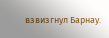взвизгнул Барнау.